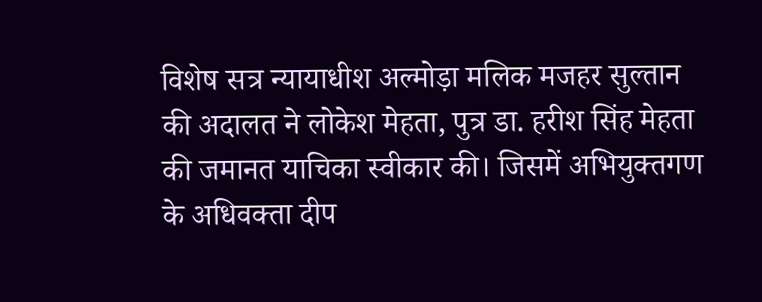विशेष सत्र न्यायाधीश अल्मोड़ा मलिक मजहर सुल्तान की अदालत ने लोकेश मेहता, पुत्र डा. हरीश सिंह मेहता की जमानत याचिका स्वीकार की। जिसमें अभियुक्तगण के अधिवक्ता दीप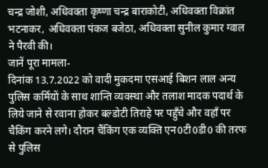चन्द्र जोशी, अधिवक्ता कृष्णा चन्द्र बाराकोटी, अधिवक्ता विक्रांत भटनाकर, अधिवक्ता पंकज बजेठा, अधिवक्ता सुनील कुमार ग्वाल ने पैरवी की।
जानें पूरा मामला-
दिनांक 13.7.2022 को वादी मुकदमा एसआई बिशन लाल अन्य पुलिस कर्मियों के साथ शान्ति व्यवस्था और तलाश मादक पदार्थ के लिये जाने से रवाना होकर बल्डोटी तिराहे पर पहुँचे और वहाँ पर चैकिंग करने लगे। दौरान चैंकिंग एक व्यक्ति एन0टी0डी0 की तरफ से पुलिस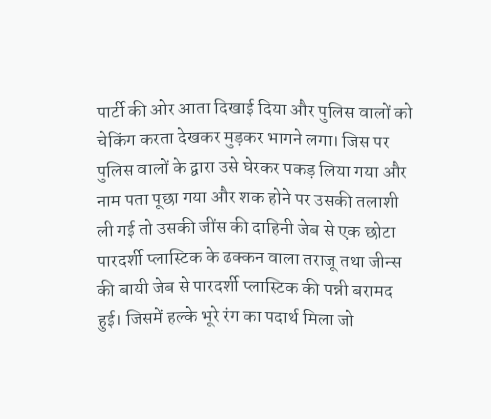पार्टी की ओर आता दिखाई दिया और पुलिस वालों को चेकिंग करता देखकर मुड़कर भागने लगा। जिस पर पुलिस वालों के द्वारा उसे घेरकर पकड़ लिया गया और नाम पता पूछा गया और शक होने पर उसकी तलाशी ली गई तो उसकी जींस की दाहिनी जेब से एक छोटा पारदर्शी प्लास्टिक के ढक्कन वाला तराजू तथा जीन्स की बायी जेब से पारदर्शी प्लास्टिक की पन्नी बरामद हुई। जिसमें हल्के भूरे रंग का पदार्थ मिला जो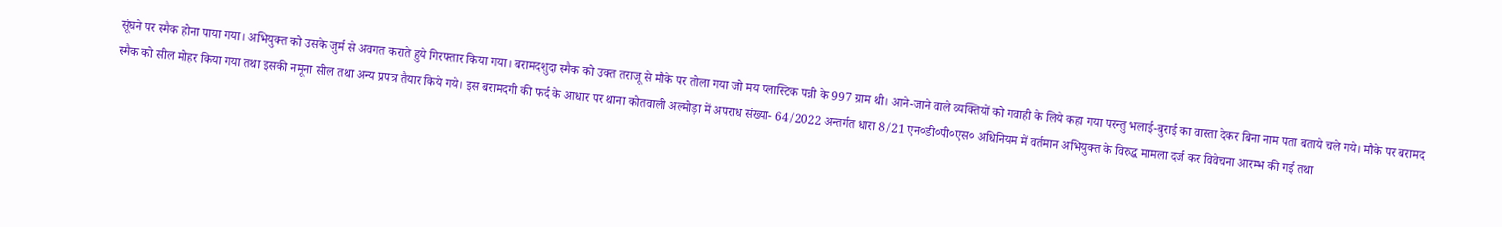सूंघने पर स्मैक होना पाया गया। अभियुक्त को उसके जुर्म से अवगत कराते हुये गिरफ्तार किया गया। बरामदशुदा स्मैक को उक्त तराजू से मौके पर तोला गया जो मय प्लास्टिक पन्नी के 997 ग्राम थी। आने-जाने वाले व्यक्तियों को गवाही के लिये कहा गया परन्तु भलाई-बुराई का वास्ता देकर बिना नाम पता बताये चले गये। मौके पर बरामद स्मैक को सील मोहर किया गया तथा इसकी नमूना सील तथा अन्य प्रपत्र तैयार किये गये। इस बरामदगी की फर्द के आधार पर थाना कोतवाली अल्मोड़ा में अपराध संख्या- 64/2022 अन्तर्गत धारा 8/21 एन०डी०पी०एस० अधिनियम में वर्तमान अभियुक्त के विरुद्ध मामला दर्ज कर विवेचना आरम्भ की गई तथा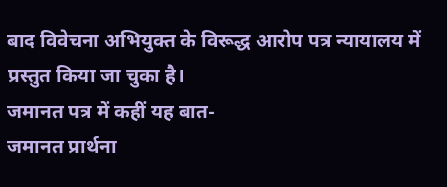बाद विवेचना अभियुक्त के विरूद्ध आरोप पत्र न्यायालय में प्रस्तुत किया जा चुका है।
जमानत पत्र में कहीं यह बात-
जमानत प्रार्थना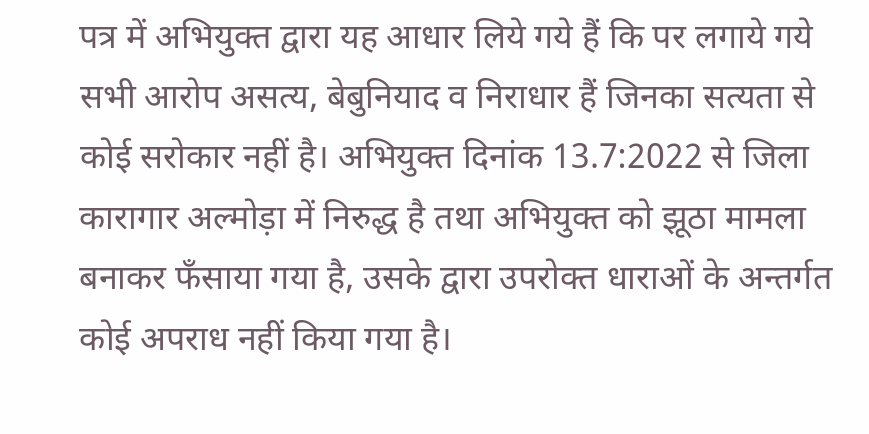पत्र में अभियुक्त द्वारा यह आधार लिये गये हैं कि पर लगाये गये सभी आरोप असत्य, बेबुनियाद व निराधार हैं जिनका सत्यता से कोई सरोकार नहीं है। अभियुक्त दिनांक 13.7:2022 से जिला कारागार अल्मोड़ा में निरुद्ध है तथा अभियुक्त को झूठा मामला बनाकर फँसाया गया है, उसके द्वारा उपरोक्त धाराओं के अन्तर्गत कोई अपराध नहीं किया गया है।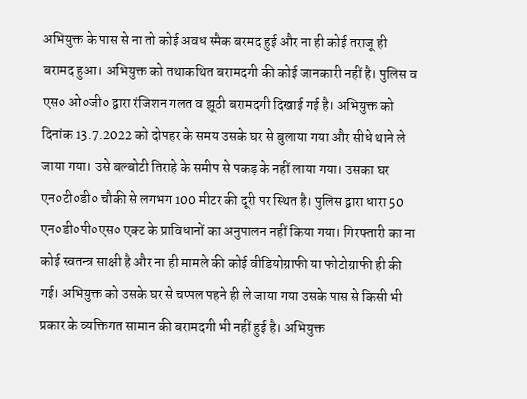अभियुक्त के पास से ना तो कोई अवध स्मैक बरमद हुई और ना ही कोई तराजू ही बरामद हुआ। अभियुक्त को तथाकथित बरामदगी की कोई जानकारी नहीं है। पुलिस व एस० ओ०जी० द्वारा रंजिशन गलत व झूठी बरामदगी दिखाई गई है। अभियुक्त को दिनांक 13.7.2022 को दोपहर के समय उसके घर से बुलाया गया और सीधे थाने ले जाया गया। उसे बल्बोटी तिराहे के समीप से पकड़ के नहीं लाया गया। उसका घर एन०टी०डी० चौकी से लगभग 100 मीटर की दूरी पर स्थित है। पुलिस द्वारा धारा 50 एन०डी०पी०एस० एक्ट के प्राविधानों का अनुपालन नहीं किया गया। गिरफ्तारी का ना कोई स्वतन्त्र साक्षी है और ना ही मामले की कोई वीडियोग्राफी या फोटोग्राफी ही की गई। अभियुक्त को उसके घर से चप्पल पहने ही ले जाया गया उसके पास से किसी भी प्रकार के व्यक्तिगत सामान की बरामदगी भी नहीं हुई है। अभियुक्त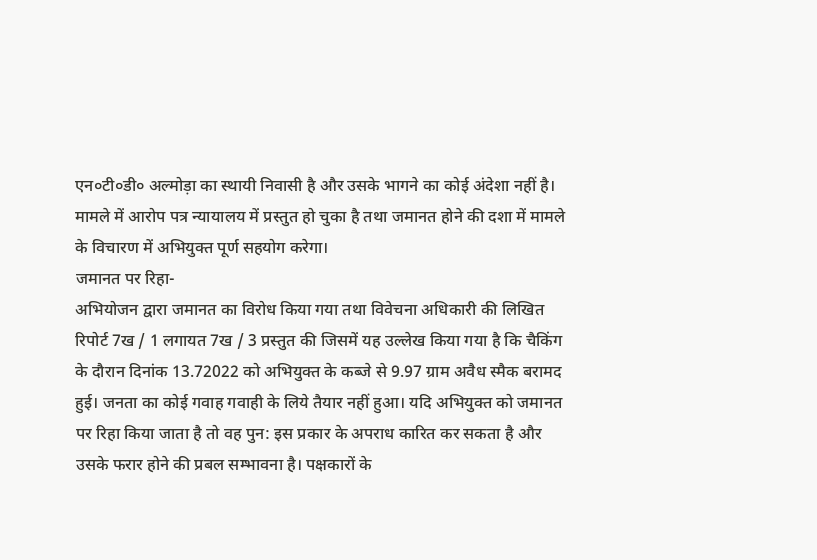एन०टी०डी० अल्मोड़ा का स्थायी निवासी है और उसके भागने का कोई अंदेशा नहीं है। मामले में आरोप पत्र न्यायालय में प्रस्तुत हो चुका है तथा जमानत होने की दशा में मामले के विचारण में अभियुक्त पूर्ण सहयोग करेगा।
जमानत पर रिहा-
अभियोजन द्वारा जमानत का विरोध किया गया तथा विवेचना अधिकारी की लिखित रिपोर्ट 7ख / 1 लगायत 7ख / 3 प्रस्तुत की जिसमें यह उल्लेख किया गया है कि चैकिंग के दौरान दिनांक 13.72022 को अभियुक्त के कब्जे से 9.97 ग्राम अवैध स्मैक बरामद हुई। जनता का कोई गवाह गवाही के लिये तैयार नहीं हुआ। यदि अभियुक्त को जमानत पर रिहा किया जाता है तो वह पुन: इस प्रकार के अपराध कारित कर सकता है और उसके फरार होने की प्रबल सम्भावना है। पक्षकारों के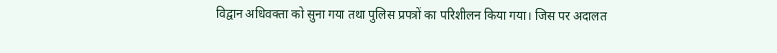विद्वान अधिवक्ता को सुना गया तथा पुलिस प्रपत्रों का परिशीलन किया गया। जिस पर अदालत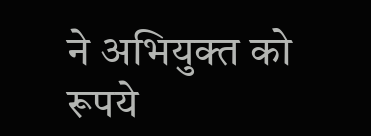ने अभियुक्त को रूपये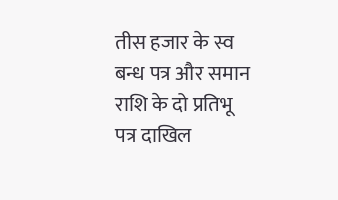तीस हजार के स्व बन्ध पत्र और समान राशि के दो प्रतिभू पत्र दाखिल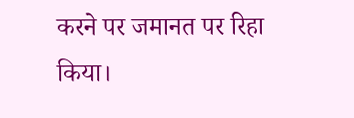करने पर जमानत पर रिहा किया।